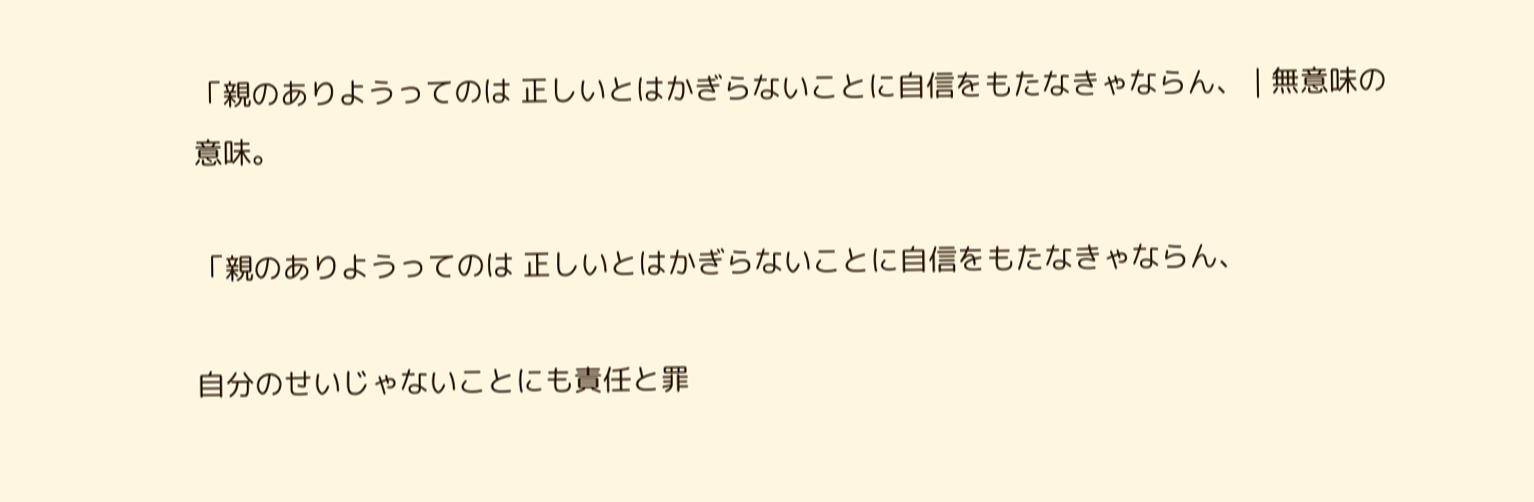「親のありようってのは 正しいとはかぎらないことに自信をもたなきゃならん、 | 無意味の意味。

「親のありようってのは 正しいとはかぎらないことに自信をもたなきゃならん、

自分のせいじゃないことにも責任と罪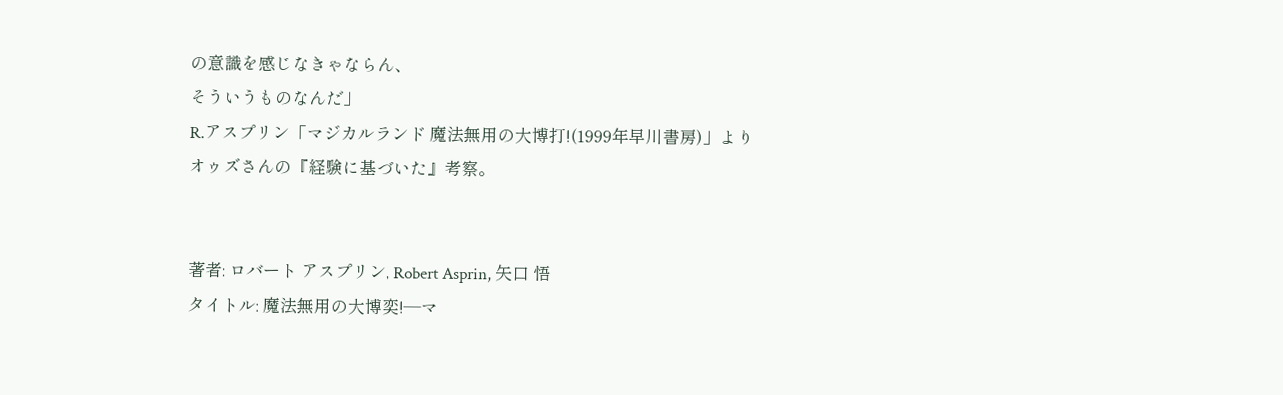の意識を感じなきゃならん、
そういうものなんだ」
R.アスプリン「マジカルランド 魔法無用の大博打!(1999年早川書房)」より
オゥズさんの『経験に基づいた』考察。


著者: ロバート アスプリン, Robert Asprin, 矢口 悟
タイトル: 魔法無用の大博奕!―マ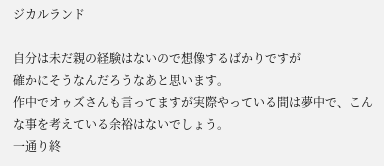ジカルランド

自分は未だ親の経験はないので想像するばかりですが
確かにそうなんだろうなあと思います。
作中でオゥズさんも言ってますが実際やっている間は夢中で、こんな事を考えている余裕はないでしょう。
一通り終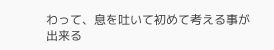わって、息を吐いて初めて考える事が出来る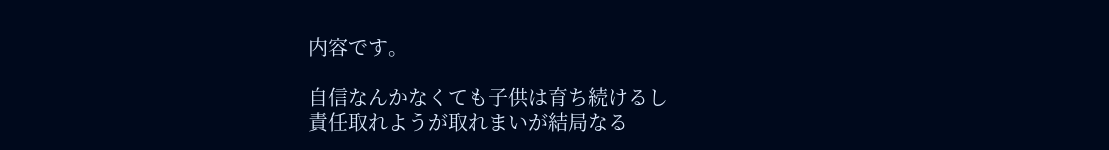内容です。

自信なんかなくても子供は育ち続けるし
責任取れようが取れまいが結局なる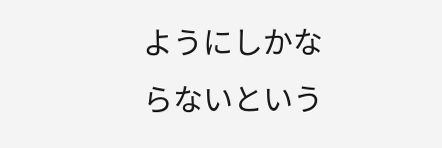ようにしかならないという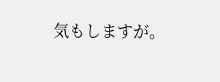気もしますが。